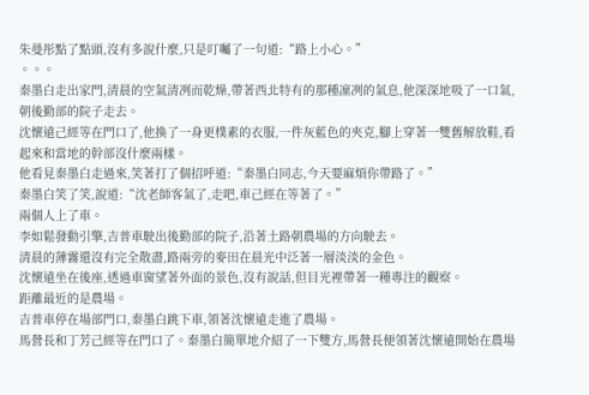朱曼彤點了點頭,沒有多說什麼,只是叮囑了一句道:“路上小心。”
。。。
秦墨白走出家門,清晨的空氣清冽而乾燥,帶著西北特有的那種凜冽的氣息,他深深地吸了一口氣,朝後勤部的院子走去。
沈懷遠己經等在門口了,他換了一身更樸素的衣服,一件灰藍色的夾克,腳上穿著一雙舊解放鞋,看起來和當地的幹部沒什麼兩樣。
他看見秦墨白走過來,笑著打了個招呼道:“秦墨白同志,今天要麻煩你帶路了。”
秦墨白笑了笑,說道:“沈老師客氣了,走吧,車己經在等著了。”
兩個人上了車。
李如鬆發動引擎,吉普車駛出後勤部的院子,沿著土路朝農場的方向駛去。
清晨的薄霧還沒有完全散盡,路兩旁的麥田在晨光中泛著一層淡淡的金色。
沈懷遠坐在後座,透過車窗望著外面的景色,沒有說話,但目光裡帶著一種專注的觀察。
距離最近的是農場。
吉普車停在場部門口,秦墨白跳下車,領著沈懷遠走進了農場。
馬營長和丁芳己經等在門口了。秦墨白簡單地介紹了一下雙方,馬營長便領著沈懷遠開始在農場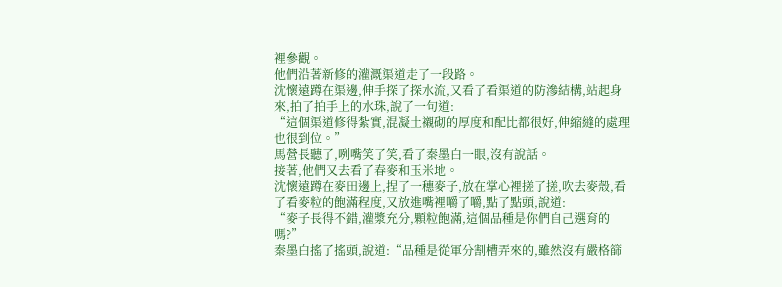裡參觀。
他們沿著新修的灌溉渠道走了一段路。
沈懷遠蹲在渠邊,伸手探了探水流,又看了看渠道的防滲結構,站起身來,拍了拍手上的水珠,說了一句道:
“這個渠道修得紮實,混凝土襯砌的厚度和配比都很好,伸縮縫的處理也很到位。”
馬營長聽了,咧嘴笑了笑,看了秦墨白一眼,沒有說話。
接著,他們又去看了春麥和玉米地。
沈懷遠蹲在麥田邊上,捏了一穗麥子,放在掌心裡搓了搓,吹去麥殼,看了看麥粒的飽滿程度,又放進嘴裡嚼了嚼,點了點頭,說道:
“麥子長得不錯,灌漿充分,顆粒飽滿,這個品種是你們自己選育的嗎?”
秦墨白搖了搖頭,說道:“品種是從軍分割槽弄來的,雖然沒有嚴格篩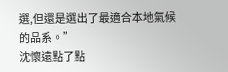選,但還是選出了最適合本地氣候的品系。”
沈懷遠點了點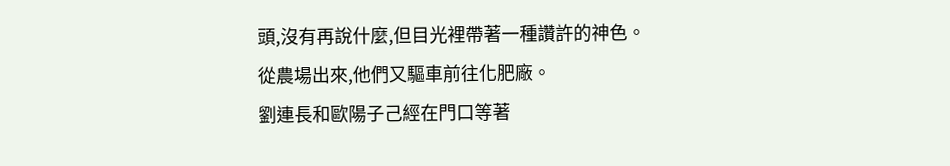頭,沒有再說什麼,但目光裡帶著一種讚許的神色。
從農場出來,他們又驅車前往化肥廠。
劉連長和歐陽子己經在門口等著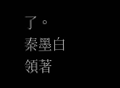了。
秦墨白領著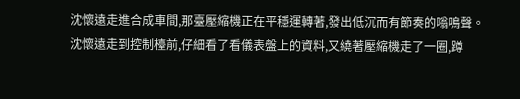沈懷遠走進合成車間,那臺壓縮機正在平穩運轉著,發出低沉而有節奏的嗡鳴聲。
沈懷遠走到控制檯前,仔細看了看儀表盤上的資料,又繞著壓縮機走了一圈,蹲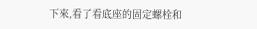下來,看了看底座的固定螺栓和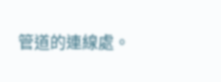管道的連線處。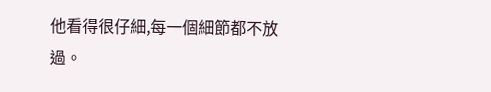他看得很仔細,每一個細節都不放過。